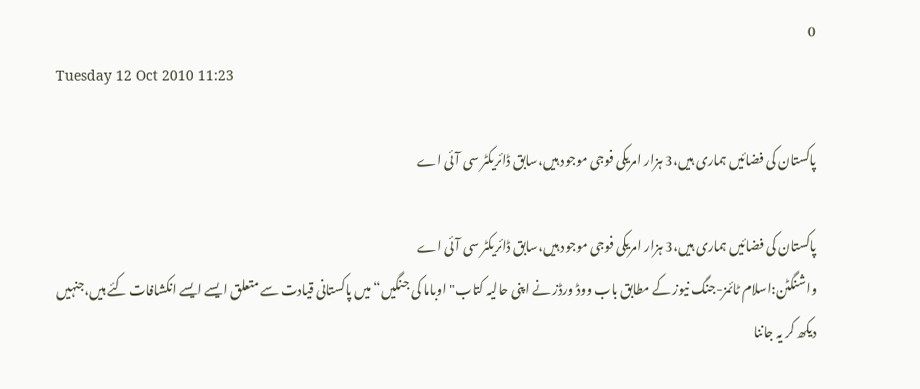0
Tuesday 12 Oct 2010 11:23

پاکستان کی فضائیں ہماری ہیں،3 ہزار امریکی فوجی موجود ہیں،سابق ڈائریکٹر سی آئی اے

پاکستان کی فضائیں ہماری ہیں،3 ہزار امریکی فوجی موجود ہیں،سابق ڈائریکٹر سی آئی اے
واشنگٹن:اسلام ٹائمز-جنگ نیوز کے مطابق باب ووڈ ورڈز نے اپنی حالیہ کتاب"اوباما کی جنگیں“ میں پاکستانی قیادت سے متعلق ایسے ایسے انکشافات کئے ہیں،جنہیں دیکھ کر یہ جاننا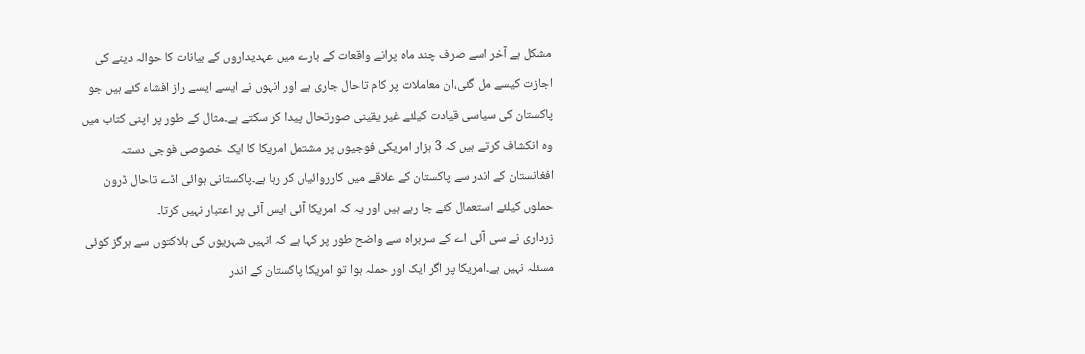مشکل ہے آخر اسے صرف چند ماہ پرانے واقعات کے بارے میں عہدیداروں کے بیانات کا حوالہ دینے کی اجازت کیسے مل گئی،ان معاملات پر کام تاحال جاری ہے اور انہوں نے ایسے ایسے راز افشاء کئے ہیں جو پاکستان کی سیاسی قیادت کیلئے غیر یقینی صورتحال پیدا کر سکتے ہے۔مثال کے طور پر اپنی کتاب میں وہ انکشاف کرتے ہیں کہ 3 ہزار امریکی فوجیوں پر مشتمل امریکا کا ایک خصوصی فوجی دستہ افغانستان کے اندر سے پاکستان کے علاقے میں کارروائیاں کر رہا ہے۔پاکستانی ہوائی اڈے تاحال ڈرون حملوں کیلئے استعمال کئے جا رہے ہیں اور یہ کہ امریکا آئی ایس آئی پر اعتبار نہیں کرتا۔
زرداری نے سی آئی اے کے سربراہ سے واضح طور پر کہا ہے کہ انہیں شہریوں کی ہلاکتوں سے ہرگز کوئی مسئلہ نہیں ہے۔امریکا پر اگر ایک اور حملہ ہوا تو امریکا پاکستان کے اندر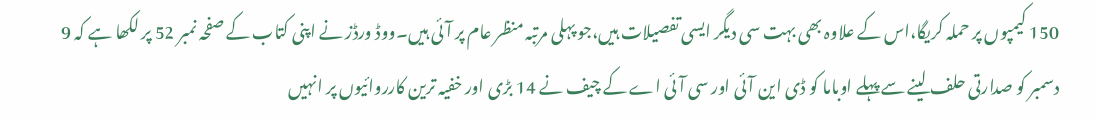150 کیمپوں پر حملہ کریگا،اس کے علاوہ بھی بہت سی دیگر ایسی تفصیلات ہیں،جو پہلی مرتبہ منظر عام پر آئی ہیں۔ووڈ ورڈز نے اپنی کتاب کے صفحہ نمبر 52 پر لکھا ہے کہ 9 دسمبر کو صدارتی حلف لینے سے پہلے اوباما کو ڈی این آئی اور سی آئی اے کے چیف نے 14 بڑی اور خفیہ ترین کارروائیوں پر انہیں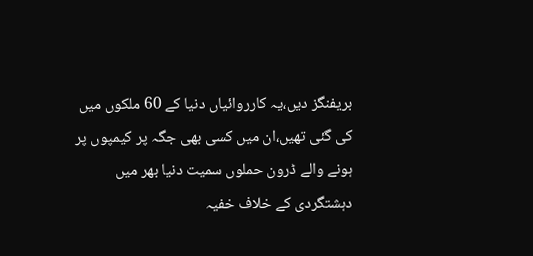بریفنگز دیں،یہ کارروائیاں دنیا کے 60 ملکوں میں کی گئی تھیں،ان میں کسی بھی جگہ پر کیمپوں پر ہونے والے ڈرون حملوں سمیت دنیا بھر میں دہشتگردی کے خلاف خفیہ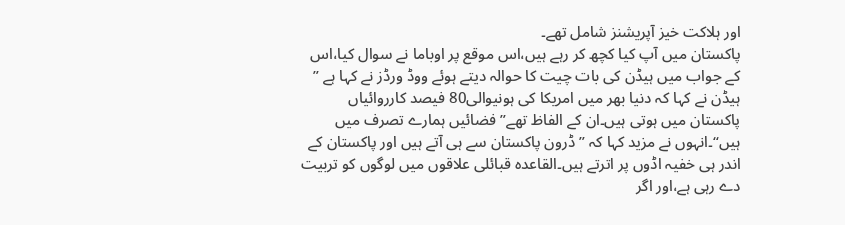اور ہلاکت خیز آپریشنز شامل تھے۔
پاکستان میں آپ کیا کچھ کر رہے ہیں،اس موقع پر اوباما نے سوال کیا،اس کے جواب میں ہیڈن کی بات چیت کا حوالہ دیتے ہوئے ووڈ ورڈز نے کہا ہے ” ہیڈن نے کہا کہ دنیا بھر میں امریکا کی ہونیوالی80 فیصد کارروائیاں پاکستان میں ہوتی ہیں۔ان کے الفاظ تھے” فضائیں ہمارے تصرف میں ہیں“۔انہوں نے مزید کہا کہ ” ڈرون پاکستان سے ہی آتے ہیں اور پاکستان کے اندر ہی خفیہ اڈوں پر اترتے ہیں۔القاعدہ قبائلی علاقوں میں لوگوں کو تربیت دے رہی ہے،اور اگر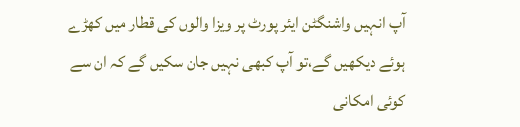آپ انہیں واشنگٹن ایئر پورٹ پر ویزا والوں کی قطار میں کھڑے ہوئے دیکھیں گے،تو آپ کبھی نہیں جان سکیں گے کہ ان سے کوئی امکانی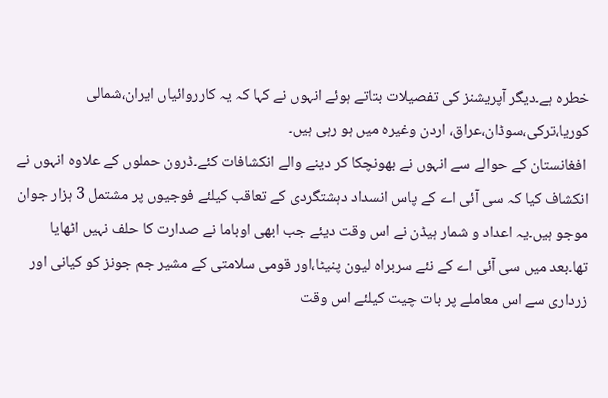خطرہ ہے۔دیگر آپریشنز کی تفصیلات بتاتے ہوئے انہوں نے کہا کہ یہ کارروائیاں ایران،شمالی کوریا،ترکی،سوڈان،عراق، اردن وغیرہ میں ہو رہی ہیں۔
 افغانستان کے حوالے سے انہوں نے بھونچکا کر دینے والے انکشافات کئے۔ڈرون حملوں کے علاوہ انہوں نے انکشاف کیا کہ سی آئی اے کے پاس انسداد دہشتگردی کے تعاقب کیلئے فوجیوں پر مشتمل 3 ہزار جوان موجو ہیں۔یہ اعداد و شمار ہیڈن نے اس وقت دیئے جب ابھی اوباما نے صدارت کا حلف نہیں اٹھایا تھا۔بعد میں سی آئی اے کے نئے سربراہ لیون پنیٹا،اور قومی سلامتی کے مشیر جم جونز کو کیانی اور زرداری سے اس معاملے پر بات چیت کیلئے اس وقت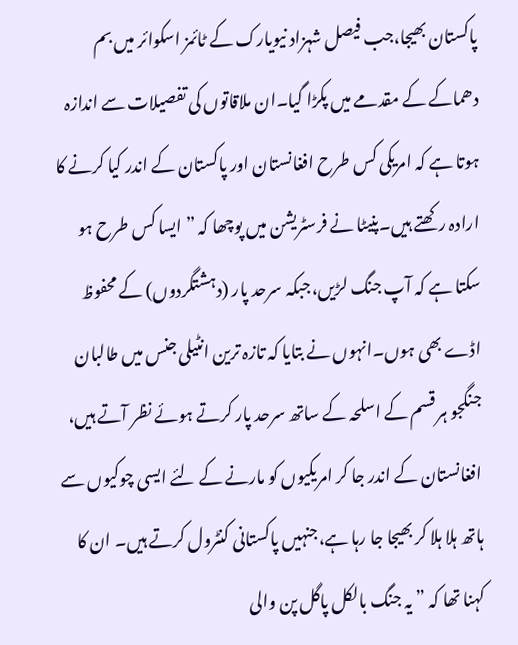پاکستان بھیجا،جب فیصل شہزاد نیویارک کے ٹائمز اسکوائر میں بم دھماکے کے مقدمے میں پکڑا گیا۔ان ملاقاتوں کی تفصیلات سے اندازہ ہوتا ہے کہ امریکی کس طرح افغانستان اور پاکستان کے اندر کیا کرنے کا ارادہ رکھتے ہیں۔پنیٹا نے فرسٹریشن میں پوچھا کہ ” ایسا کس طرح ہو سکتا ہے کہ آپ جنگ لڑیں،جبکہ سرحد پار (دہشتگردوں) کے محفوظ اڈے بھی ہوں۔انہوں نے بتایا کہ تازہ ترین انٹیلی جنس میں طالبان جنگجو ہر قسم کے اسلحہ کے ساتھ سرحد پار کرتے ہوئے نظر آتے ہیں، افغانستان کے اندر جا کر امریکیوں کو مارنے کے لئے ایسی چوکیوں سے ہاتھ ہلا ہلا کر بھیجا جا رہا ہے،جنہیں پاکستانی کنٹرول کرتے ہیں۔ ان کا کہنا تھا کہ ” یہ جنگ بالکل پاگل پن والی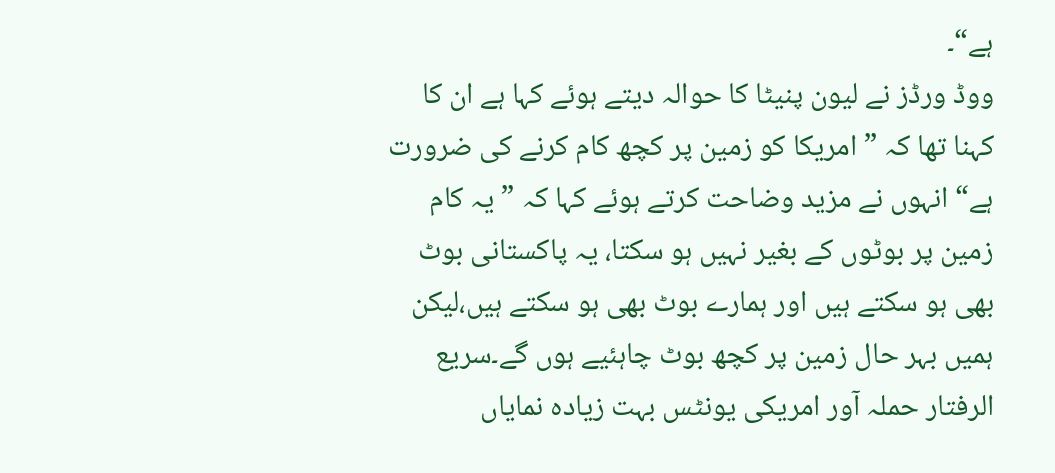ہے“۔
ووڈ ورڈز نے لیون پنیٹا کا حوالہ دیتے ہوئے کہا ہے ان کا کہنا تھا کہ ” امریکا کو زمین پر کچھ کام کرنے کی ضرورت ہے“انہوں نے مزید وضاحت کرتے ہوئے کہا کہ ” یہ کام زمین پر بوٹوں کے بغیر نہیں ہو سکتا، یہ پاکستانی بوٹ بھی ہو سکتے ہیں اور ہمارے بوٹ بھی ہو سکتے ہیں،لیکن ہمیں بہر حال زمین پر کچھ بوٹ چاہئیے ہوں گے۔سریع الرفتار حملہ آور امریکی یونٹس بہت زیادہ نمایاں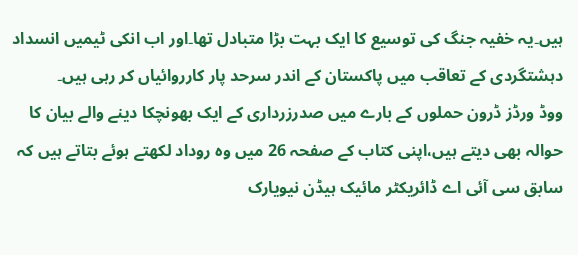ہیں۔یہ خفیہ جنگ کی توسیع کا ایک بہت بڑا متبادل تھا۔اور اب انکی ٹیمیں انسداد دہشتگردی کے تعاقب میں پاکستان کے اندر سرحد پار کارروائیاں کر رہی ہیں۔
ووڈ ورڈز ڈرون حملوں کے بارے میں صدرزرداری کے ایک بھونچکا دینے والے بیان کا حوالہ بھی دیتے ہیں،اپنی کتاب کے صفحہ 26 میں وہ روداد لکھتے ہوئے بتاتے ہیں کہ سابق سی آئی اے ڈائریکٹر مائیک ہیڈن نیویارک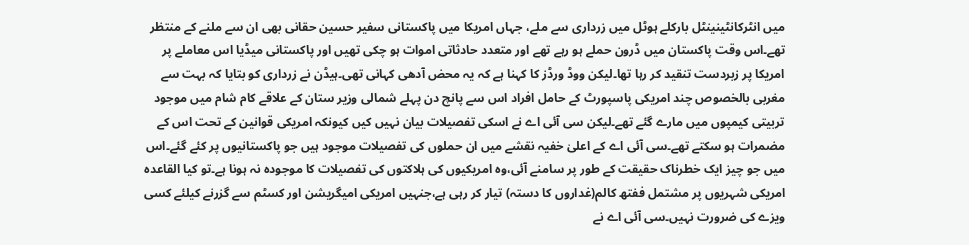میں انٹرکانٹینینٹل بارکلے ہوٹل میں زرداری سے ملے، جہاں امریکا میں پاکستانی سفیر حسین حقانی بھی ان سے ملنے کے منتظر تھے۔اس وقت پاکستان میں ڈرون حملے ہو رہے تھے اور متعدد حادثاتی اموات ہو چکی تھیں اور پاکستانی میڈیا اس معاملے پر امریکا پر زبردست تنقید کر رہا تھا۔لیکن ووڈ ورڈز کا کہنا ہے کہ یہ محض آدھی کہانی تھی۔ہیڈن نے زرداری کو بتایا کہ بہت سے مغربی بالخصوص چند امریکی پاسپورٹ کے حامل افراد اس سے پانچ دن پہلے شمالی وزیر ستان کے علاقے کام شام میں موجود تربیتی کیمپوں میں مارے گئے تھے۔لیکن سی آئی اے نے اسکی تفصیلات بیان نہیں کیں کیونکہ امریکی قوانین کے تحت اس کے مضمرات ہو سکتے تھے۔سی آئی اے کے اعلیٰ خفیہ نقشے میں ان حملوں کی تفصیلات موجود ہیں جو پاکستانیوں پر کئے گئے۔اس میں جو چیز ایک خطرناک حقیقت کے طور پر سامنے آئی،وہ امریکیوں کی ہلاکتوں کی تفصیلات کا موجودہ نہ ہونا ہے۔تو کیا القاعدہ امریکی شہریوں پر مشتمل ففتھ کالم(غداروں کا دستہ) تیار کر رہی ہے،جنہیں امریکی امیگریشن اور کسٹم سے گزرنے کیلئے کسی ویزے کی ضرورت نہیں۔سی آئی اے نے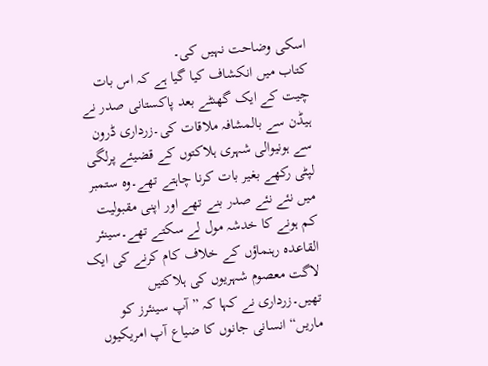اسکی وضاحت نہیں کی۔
کتاب میں انکشاف کیا گیا ہے کہ اس بات چیت کے ایک گھنٹے بعد پاکستانی صدر نے ہیڈن سے بالمشافہ ملاقات کی۔زرداری ڈرون سے ہونیوالی شہری ہلاکتوں کے قضیئے پرلگی لپٹی رکھے بغیر بات کرنا چاہتے تھے۔وہ ستمبر میں نئے نئے صدر بنے تھے اور اپنی مقبولیت کم ہونے کا خدشہ مول لے سکتے تھے۔سینئر القاعدہ رہنماؤں کے خلاف کام کرنے کی ایک لاگت معصوم شہریوں کی ہلاکتیں تھیں۔زرداری نے کہا کہ ”آپ سینئرز کو ماریں“ انسانی جانوں کا ضیاع آپ امریکیوں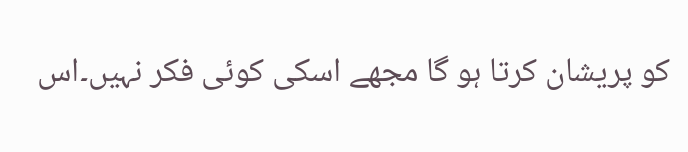کو پریشان کرتا ہو گا مجھے اسکی کوئی فکر نہیں۔اس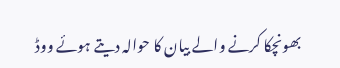بھونچکا کرنے والے بیان کا حوالہ دیتے ہوئے ووڈ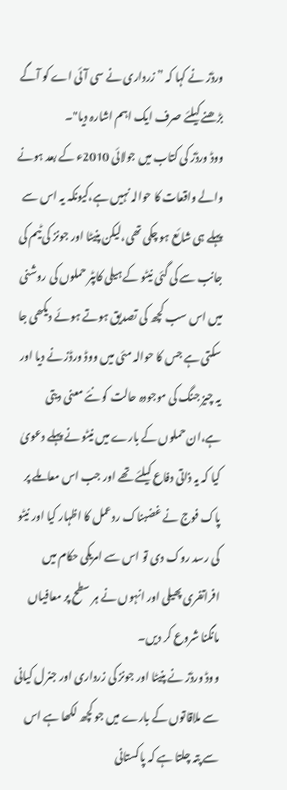ورڈز نے کہا کہ ” زرداری نے سی آئی اے کو آگے بڑھنے کیلئے صرف ایک اہم اشارہ دیا"۔
ووڈ ورڈز کی کتاب میں جولائی 2010ء کے بعد ہونے والے واقعات کا حوالہ نہیں ہے،کیونکہ یہ اس سے پہلے ہی شائع ہو چکی تھی،لیکن پنیٹا اور جونز کی ٹیم کی جانب سے کی گئی نیٹو کے ہیلی کاپٹر حملوں کی روشنی میں اس سب کچھ کی تصدیق ہوتے ہوئے دیکھی جا سکتی ہے جس کا حوالہ مئی میں ووڈ ورڈز نے دیا اور یہ چیز جنگ کی موجودہ حالت کو نئے معنی دیتی ہے،ان حملوں کے بارے میں نیٹو نے پہلے دعویٰ کیا کہ یہ ذاتی دفاع کیلئے تھے اور جب اس معاملے پر پاک فوج نے غضبناک ردعمل کا اظہار کیا اور نیٹو کی رسد روک دی تو اس سے امریکی حکام میں افراتفری پھیلی اور انہوں نے ہر سطح پر معافیاں مانگنا شروع کر دیں۔
ووڈ ورڈز نے پنیٹا اور جونز کی زرداری اور جنرل کیانی سے ملاقاتوں کے بارے میں جو کچھ لکھا ہے اس سے پتہ چلتا ہے کہ پاکستانی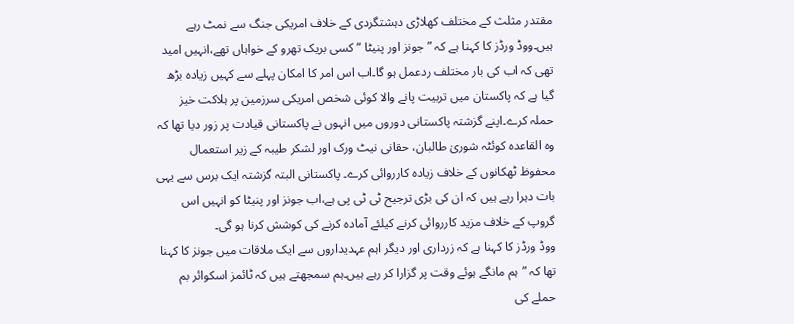مقتدر مثلث کے مختلف کھلاڑی دہشتگردی کے خلاف امریکی جنگ سے نمٹ رہے ہیں۔ووڈ ورڈز کا کہنا ہے کہ ”جونز اور پنیٹا “ کسی بریک تھرو کے خواہاں تھے،انہیں امید تھی کہ اب کی بار مختلف ردعمل ہو گا۔اب اس امر کا امکان پہلے سے کہیں زیادہ بڑھ گیا ہے کہ پاکستان میں تربیت پانے والا کوئی شخص امریکی سرزمین پر ہلاکت خیز حملہ کرے۔اپنے گزشتہ پاکستانی دوروں میں انہوں نے پاکستانی قیادت پر زور دیا تھا کہ وہ القاعدہ کوئٹہ شوریٰ طالبان، حقانی نیٹ ورک اور لشکر طیبہ کے زیر استعمال محفوظ ٹھکانوں کے خلاف زیادہ کارروائی کرے۔ پاکستانی البتہ گزشتہ ایک برس سے یہی بات دہرا رہے ہیں کہ ان کی بڑی ترجیح ٹی ٹی پی ہے،اب جونز اور پنیٹا کو انہیں اس گروپ کے خلاف مزید کارروائی کرنے کیلئے آمادہ کرنے کی کوشش کرنا ہو گی۔
ووڈ ورڈز کا کہنا ہے کہ زرداری اور دیگر اہم عہدیداروں سے ایک ملاقات میں جونز کا کہنا تھا کہ ”ہم مانگے ہوئے وقت پر گزارا کر رہے ہیں۔ہم سمجھتے ہیں کہ ٹائمز اسکوائر بم حملے کی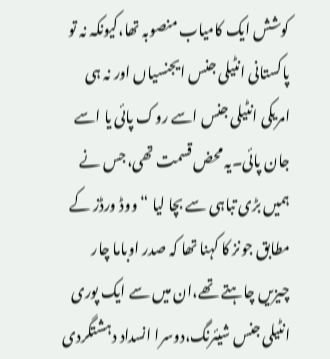کوشش ایک کامیاب منصوبہ تھا،کیونکہ نہ تو پاکستانی انٹیلی جنس ایجنسیاں اور نہ ہی امریکی انٹیلی جنس اسے روک پائی یا اسے جان پائی۔یہ محض قسمت تھی،جس نے ہمیں بڑی تباہی سے بچا لیا “ووڈ ورڈز کے مطابق جونز کا کہنا تھا کہ صدر اوباما چار چیزیں چاہتے تھے،ان میں سے ایک پوری انٹیلی جنس شیئرنگ،دوسرا انسداد دہشتگردی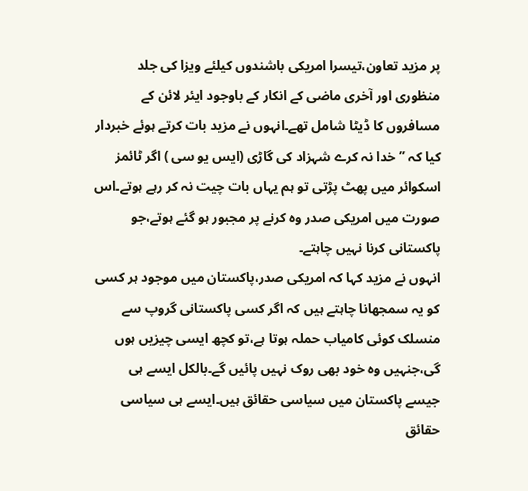پر مزید تعاون،تیسرا امریکی باشندوں کیلئے ویزا کی جلد منظوری اور آخری ماضی کے انکار کے باوجود ایئر لائن کے مسافروں کا ڈیٹا شامل تھے۔انہوں نے مزید بات کرتے ہوئے خبردار کیا کہ ” خدا نہ کرے شہزاد کی گاڑی (ایس یو سی ) اگر ٹائمز اسکوائر میں پھٹ پڑتی تو ہم یہاں بات چیت نہ کر رہے ہوتے۔اس صورت میں امریکی صدر وہ کرنے پر مجبور ہو گئے ہوتے،جو پاکستانی کرنا نہیں چاہتے۔
انہوں نے مزید کہا کہ امریکی صدر،پاکستان میں موجود ہر کسی کو یہ سمجھانا چاہتے ہیں کہ اگر کسی پاکستانی گروپ سے منسلک کوئی کامیاب حملہ ہوتا ہے،تو کچھ ایسی چیزیں ہوں گی،جنہیں وہ خود بھی روک نہیں پائیں گے۔بالکل ایسے ہی جیسے پاکستان میں سیاسی حقائق ہیں۔ایسے ہی سیاسی حقائق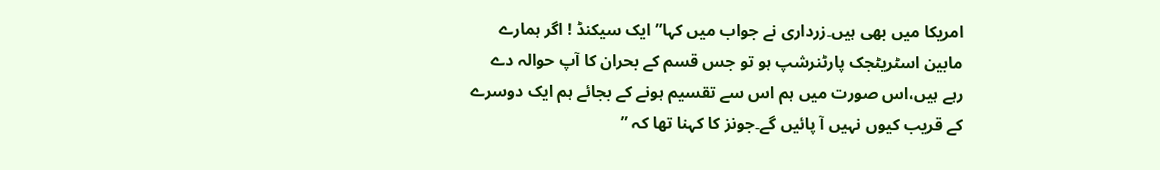امریکا میں بھی ہیں۔زرداری نے جواب میں کہا” ایک سیکنڈ ! اگر ہمارے مابین اسٹریٹجک پارٹنرشپ ہو تو جس قسم کے بحران کا آپ حوالہ دے رہے ہیں،اس صورت میں ہم اس سے تقسیم ہونے کے بجائے ہم ایک دوسرے کے قریب کیوں نہیں آ پائیں گے۔جونز کا کہنا تھا کہ ”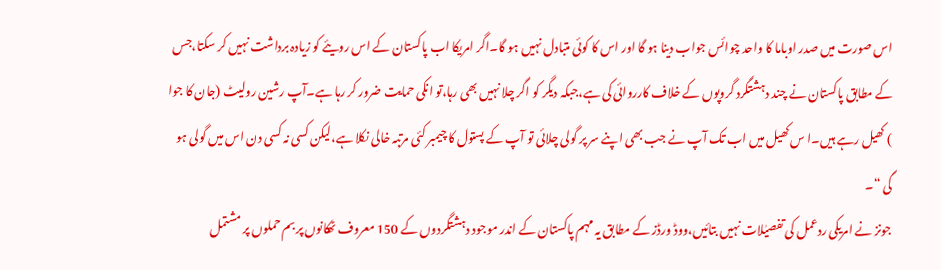اس صورت میں صدر اوباما کا واحد چوائس جواب دینا ہو گا اور اس کا کوئی متبادل نہیں ہو گا۔اگر امریکا اب پاکستان کے اس رویئے کو زیادہ برداشت نہیں کر سکتا،جس کے مطابق پاکستان نے چند دہشتگرد گروپوں کے خلاف کارروائی کی ہے،جبکہ دیگر کو اگر چلا نہیں بھی رہا،تو انکی حمایت ضرور کر رہا ہے۔آپ رشین رولیٹ (جان کا جوا ) کھیل رہے ہیں۔ا س کھیل میں اب تک آپ نے جب بھی اپنے سر پر گولی چلائی تو آپ کے پستول کا چیمبر کئی مرتبہ خالی نکلا ہے،لیکن کسی نہ کسی دن اس میں گولی ہو گی “۔
جونز نے امریکی ردعمل کی تفصیٰلات نہیں بتائیں،ووڈ ورڈز کے مطابق یہ مہم پاکستان کے اندر موجود دہشتگردوں کے 150 معروف ٹھکانوں پر بم حملوں پر مشتمل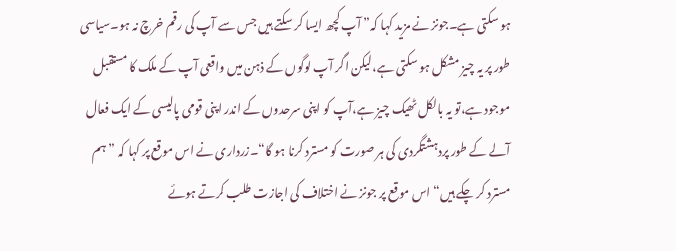ہو سکتی ہے۔جونز نے مزید کہا کہ” آپ کچھ ایسا کر سکتے ہیں جس سے آپ کی رقم خرچ نہ ہو۔سیاسی طور پر یہ چیز مشکل ہو سکتی ہے،لیکن اگر آپ لوگوں کے ذہن میں واقعی آپ کے ملک کا مستقبل موجود ہے،تو یہ بالکل ٹھیک چیز ہے،آپ کو اپنی سرحدوں کے اندر اپنی قومی پالیسی کے ایک فعال آلے کے طور پردہشتگردی کی ہر صورت کو مسترد کرنا ہو گا“۔زرداری نے اس موقع پر کہا کہ ”ہم مسترد کر چکے ہیں“ اس موقع پر جونز نے اختلاف کی اجازت طلب کرتے ہوئے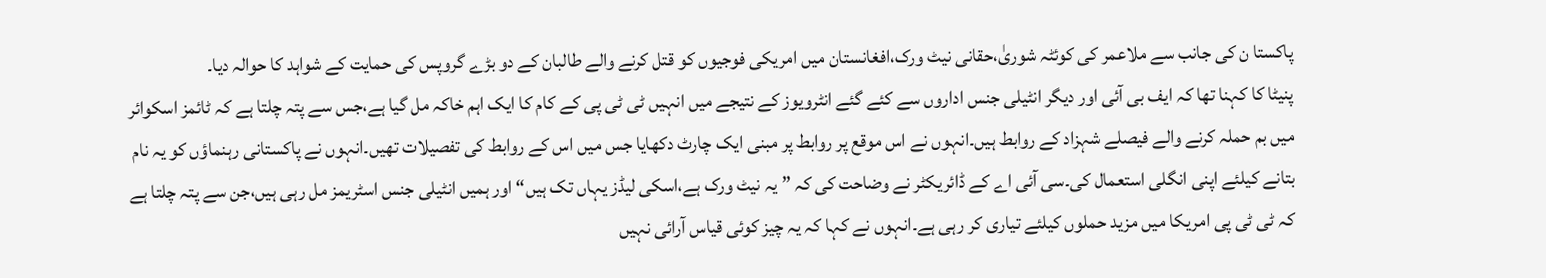پاکستا ن کی جانب سے ملاعمر کی کوئٹہ شوریٰ،حقانی نیٹ ورک،افغانستان میں امریکی فوجیوں کو قتل کرنے والے طالبان کے دو بڑے گروپس کی حمایت کے شواہد کا حوالہ دیا۔
پنیٹا کا کہنا تھا کہ ایف بی آئی اور دیگر انٹیلی جنس اداروں سے کئے گئے انٹرویوز کے نتیجے میں انہیں ٹی ٹی پی کے کام کا ایک اہم خاکہ مل گیا ہے،جس سے پتہ چلتا ہے کہ ٹائمز اسکوائر میں بم حملہ کرنے والے فیصلے شہزاد کے روابط ہیں۔انہوں نے اس موقع پر روابط پر مبنی ایک چارٹ دکھایا جس میں اس کے روابط کی تفصیلات تھیں۔انہوں نے پاکستانی رہنماؤں کو یہ نام بتانے کیلئے اپنی انگلی استعمال کی۔سی آئی اے کے ڈائریکٹر نے وضاحت کی کہ ” یہ نیٹ ورک ہے،اسکی لیڈز یہاں تک ہیں“ اور ہمیں انٹیلی جنس اسٹریمز مل رہی ہیں،جن سے پتہ چلتا ہے کہ ٹی ٹی پی امریکا میں مزید حملوں کیلئے تیاری کر رہی ہے۔انہوں نے کہا کہ یہ چیز کوئی قیاس آرائی نہیں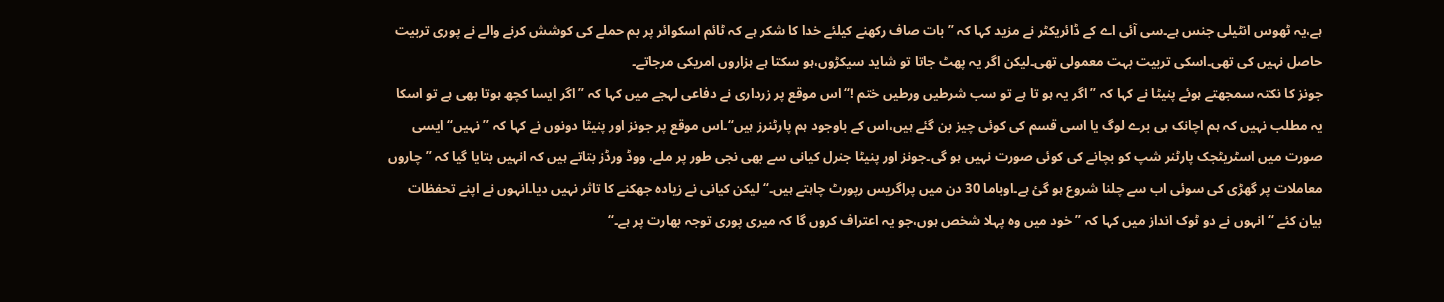ہے،یہ ٹھوس انٹیلی جنس ہے۔سی آئی اے کے ڈائریکٹر نے مزید کہا کہ ” بات صاف رکھنے کیلئے خدا کا شکر ہے کہ ٹائم اسکوائر پر بم حملے کی کوشش کرنے والے نے پوری تربیت حاصل نہیں کی تھی۔اسکی تربیت بہت معمولی تھی۔لیکن اگر یہ پھٹ جاتا تو شاید سیکڑوں،ہو سکتا ہے ہزاروں امریکی مرجاتے۔
جونز کا نکتہ سمجھتے ہوئے پنیٹا نے کہا کہ ”اگر یہ ہو تا ہے تو سب شرطیں ورطیں ختم !“اس موقع پر زرداری نے دفاعی لہجے میں کہا کہ ” اگر ایسا کچھ ہوتا بھی ہے تو اسکا یہ مطلب نہیں کہ ہم اچانک ہی برے لوگ یا اسی قسم کی کوئی چیز بن گئے ہیں،اس کے باوجود ہم پارٹنرز ہیں“۔اس موقع پر جونز اور پنیٹا دونوں نے کہا کہ ” نہیں“ ایسی صورت میں اسٹریٹجک پارٹنر شپ کو بچانے کی کوئی صورت نہیں ہو گی۔جونز اور پنیٹا جنرل کیانی سے بھی نجی طور پر ملے، ووڈ ورڈز بتاتے ہیں کہ انہیں بتایا گیا کہ ”چاروں معاملات پر گھڑی کی سوئی اب سے چلنا شروع ہو گئ ہے۔اوباما 30 دن میں پراگریس رپورٹ چاہتے ہیں۔“لیکن کیانی نے زیادہ جھکنے کا تاثر نہیں دیا۔انہوں نے اپنے تحفظات بیان کئے “ انہوں نے دو ٹوک انداز میں کہا کہ ” خود میں وہ پہلا شخص ہوں،جو یہ اعتراف کروں گا کہ میری پوری توجہ بھارت پر ہے۔“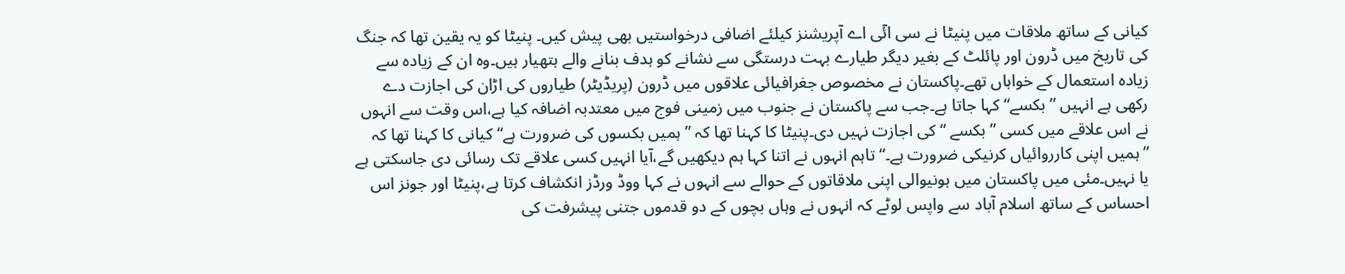کیانی کے ساتھ ملاقات میں پنیٹا نے سی ائٓی اے آپریشنز کیلئے اضافی درخواستیں بھی پیش کیں۔ پنیٹا کو یہ یقین تھا کہ جنگ کی تاریخ میں ڈرون اور پائلٹ کے بغیر دیگر طیارے بہت درستگی سے نشانے کو ہدف بنانے والے ہتھیار ہیں۔وہ ان کے زیادہ سے زیادہ استعمال کے خواہاں تھے۔پاکستان نے مخصوص جغرافیائی علاقوں میں ڈرون (پریڈیٹر) طیاروں کی اڑان کی اجازت دے رکھی ہے انہیں ” بکسے“ کہا جاتا ہے۔جب سے پاکستان نے جنوب میں زمینی فوج میں معتدبہ اضافہ کیا ہے،اس وقت سے انہوں نے اس علاقے میں کسی ” بکسے “ کی اجازت نہیں دی۔پنیٹا کا کہنا تھا کہ ” ہمیں بکسوں کی ضرورت ہے“ کیانی کا کہنا تھا کہ ”ہمیں اپنی کارروائیاں کرنیکی ضرورت ہے۔“ تاہم انہوں نے اتنا کہا ہم دیکھیں گے،آیا انہیں کسی علاقے تک رسائی دی جاسکتی ہے یا نہیں۔مئی میں پاکستان میں ہونیوالی اپنی ملاقاتوں کے حوالے سے انہوں نے کہا ووڈ ورڈز انکشاف کرتا ہے،پنیٹا اور جونز اس احساس کے ساتھ اسلام آباد سے واپس لوٹے کہ انہوں نے وہاں بچوں کے دو قدموں جتنی پیشرفت کی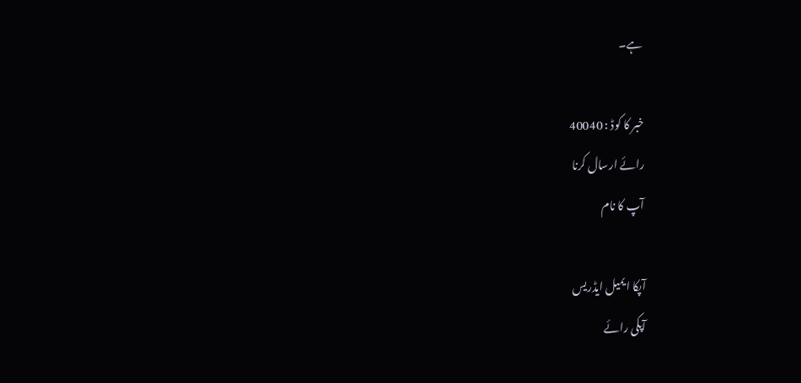ہے۔

خبر کا کوڈ : 40040
رائے ارسال کرنا
آپ کا نام

آپکا ایمیل ایڈریس
آپکی رائے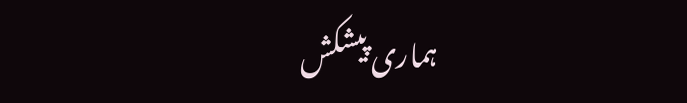ہماری پیشکش